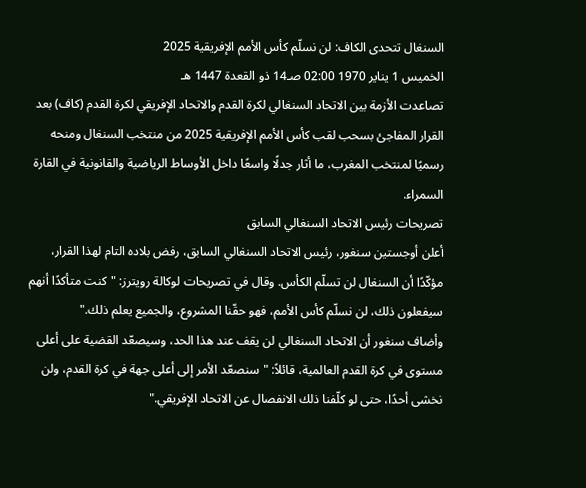السنغال تتحدى الكاف: لن نسلّم كأس الأمم الإفريقية 2025
الخميس 1 يناير 1970 02:00 صـ14 ذو القعدة 1447 هـ
تصاعدت الأزمة بين الاتحاد السنغالي لكرة القدم والاتحاد الإفريقي لكرة القدم (كاف) بعد القرار المفاجئ بسحب لقب كأس الأمم الإفريقية 2025 من منتخب السنغال ومنحه رسميًا لمنتخب المغرب، ما أثار جدلًا واسعًا داخل الأوساط الرياضية والقانونية في القارة السمراء.
تصريحات رئيس الاتحاد السنغالي السابق
أعلن أوجستين سنغور، رئيس الاتحاد السنغالي السابق، رفض بلاده التام لهذا القرار، مؤكّدًا أن السنغال لن تسلّم الكأس. وقال في تصريحات لوكالة رويترز: "كنت متأكدًا أنهم سيفعلون ذلك، لن نسلّم كأس الأمم، فهو حقّنا المشروع، والجميع يعلم ذلك."
وأضاف سنغور أن الاتحاد السنغالي لن يقف عند هذا الحد، وسيصعّد القضية على أعلى مستوى في كرة القدم العالمية، قائلاً: "سنصعّد الأمر إلى أعلى جهة في كرة القدم، ولن نخشى أحدًا، حتى لو كلّفنا ذلك الانفصال عن الاتحاد الإفريقي."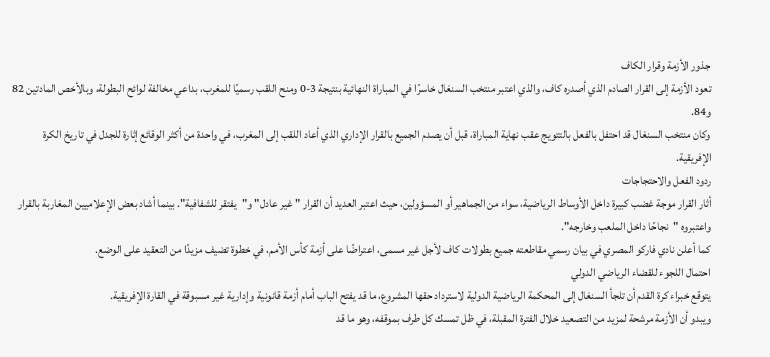جذور الأزمة وقرار الكاف
تعود الأزمة إلى القرار الصادم الذي أصدره كاف، والذي اعتبر منتخب السنغال خاسرًا في المباراة النهائية بنتيجة 3-0 ومنح اللقب رسميًا للمغرب، بداعي مخالفة لوائح البطولة، وبالأخص المادتين 82 و84.
وكان منتخب السنغال قد احتفل بالفعل بالتتويج عقب نهاية المباراة، قبل أن يصدم الجميع بالقرار الإداري الذي أعاد اللقب إلى المغرب، في واحدة من أكثر الوقائع إثارة للجدل في تاريخ الكرة الإفريقية.
ردود الفعل والاحتجاجات
أثار القرار موجة غضب كبيرة داخل الأوساط الرياضية، سواء من الجماهير أو المسؤولين، حيث اعتبر العديد أن القرار "غير عادل" و"يفتقر للشفافية". بينما أشاد بعض الإعلاميين المغاربة بالقرار واعتبروه "نجاحًا داخل الملعب وخارجه".
كما أعلن نادي فاركو المصري في بيان رسمي مقاطعته جميع بطولات كاف لأجل غير مسمى، اعتراضًا على أزمة كأس الأمم، في خطوة تضيف مزيدًا من التعقيد على الوضع.
احتمال اللجوء للقضاء الرياضي الدولي
يتوقع خبراء كرة القدم أن تلجأ السنغال إلى المحكمة الرياضية الدولية لاسترداد حقها المشروع، ما قد يفتح الباب أمام أزمة قانونية وإدارية غير مسبوقة في القارة الإفريقية.
ويبدو أن الأزمة مرشحة لمزيد من التصعيد خلال الفترة المقبلة، في ظل تمسك كل طرف بموقفه، وهو ما قد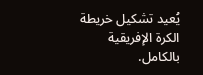يُعيد تشكيل خريطة الكرة الإفريقية بالكامل.